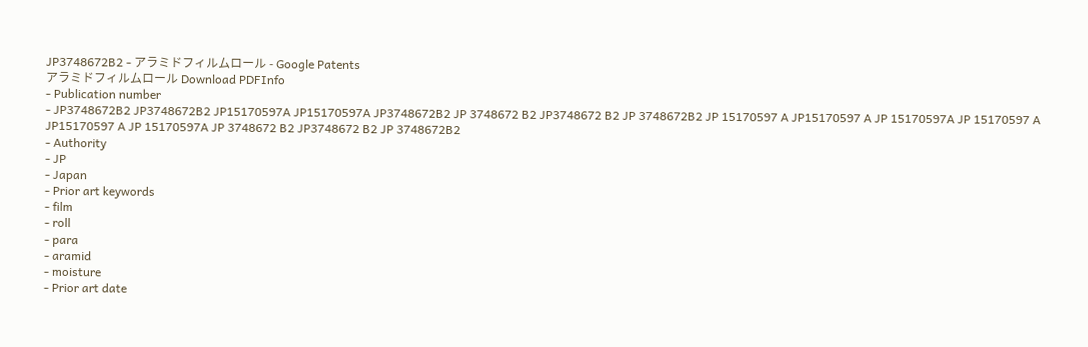JP3748672B2 - アラミドフィルムロール - Google Patents
アラミドフィルムロール Download PDFInfo
- Publication number
- JP3748672B2 JP3748672B2 JP15170597A JP15170597A JP3748672B2 JP 3748672 B2 JP3748672 B2 JP 3748672B2 JP 15170597 A JP15170597 A JP 15170597A JP 15170597 A JP15170597 A JP 15170597A JP 3748672 B2 JP3748672 B2 JP 3748672B2
- Authority
- JP
- Japan
- Prior art keywords
- film
- roll
- para
- aramid
- moisture
- Prior art date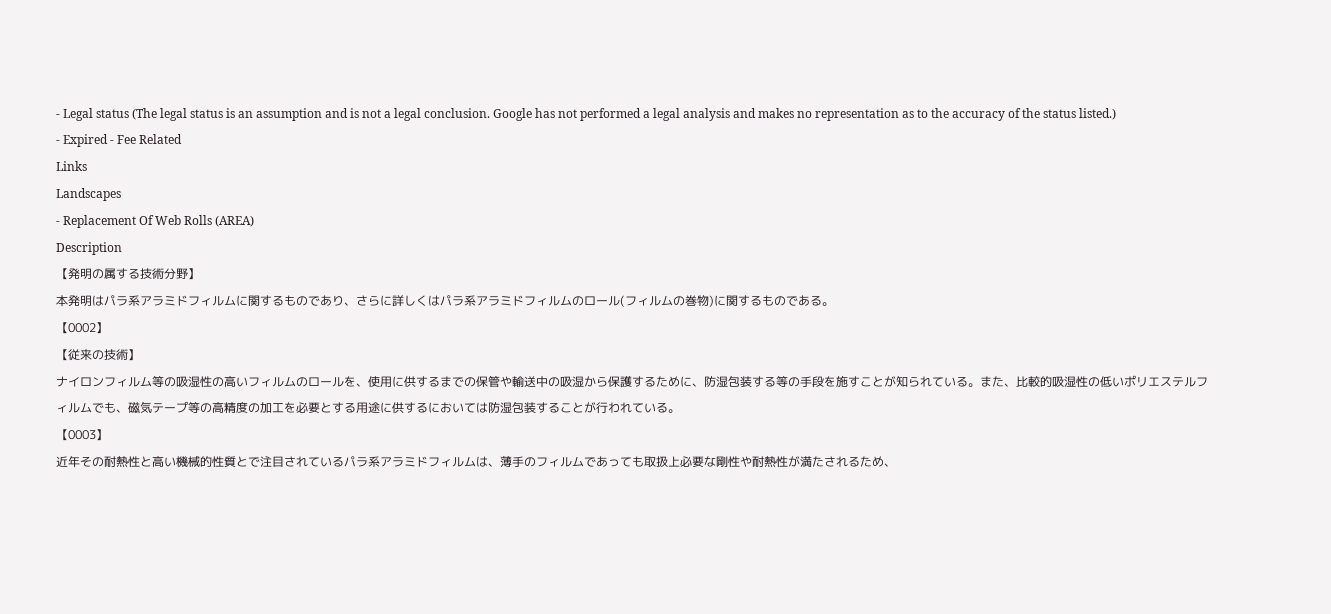- Legal status (The legal status is an assumption and is not a legal conclusion. Google has not performed a legal analysis and makes no representation as to the accuracy of the status listed.)
- Expired - Fee Related
Links
Landscapes
- Replacement Of Web Rolls (AREA)
Description
【発明の属する技術分野】
本発明はパラ系アラミドフィルムに関するものであり、さらに詳しくはパラ系アラミドフィルムのロール(フィルムの巻物)に関するものである。
【0002】
【従来の技術】
ナイロンフィルム等の吸湿性の高いフィルムのロールを、使用に供するまでの保管や輸送中の吸湿から保護するために、防湿包装する等の手段を施すことが知られている。また、比較的吸湿性の低いポリエステルフィルムでも、磁気テープ等の高精度の加工を必要とする用途に供するにおいては防湿包装することが行われている。
【0003】
近年その耐熱性と高い機械的性質とで注目されているパラ系アラミドフィルムは、薄手のフィルムであっても取扱上必要な剛性や耐熱性が満たされるため、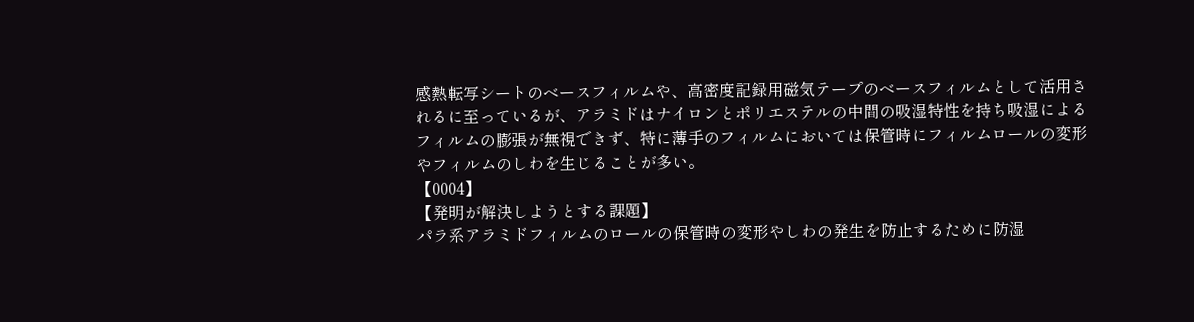感熱転写シートのベースフィルムや、高密度記録用磁気テープのベースフィルムとして活用されるに至っているが、アラミドはナイロンとポリエステルの中間の吸湿特性を持ち吸湿によるフィルムの膨張が無視できず、特に薄手のフィルムにおいては保管時にフィルムロールの変形やフィルムのしわを生じることが多い。
【0004】
【発明が解決しようとする課題】
パラ系アラミドフィルムのロールの保管時の変形やしわの発生を防止するために防湿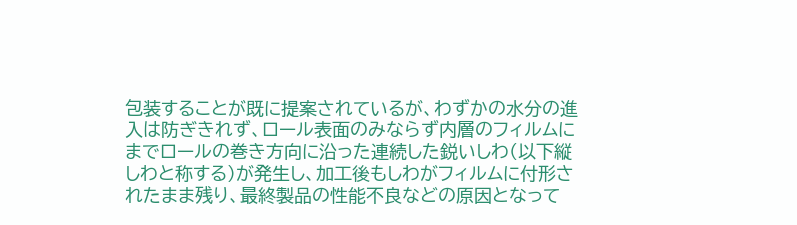包装することが既に提案されているが、わずかの水分の進入は防ぎきれず、ロール表面のみならず内層のフィルムにまでロールの巻き方向に沿った連続した鋭いしわ(以下縦しわと称する)が発生し、加工後もしわがフィルムに付形されたまま残り、最終製品の性能不良などの原因となって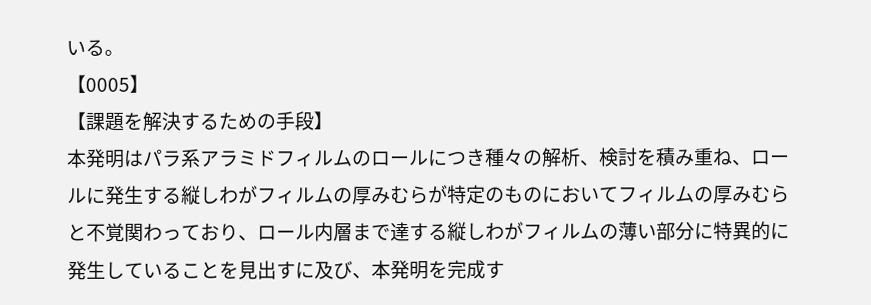いる。
【0005】
【課題を解決するための手段】
本発明はパラ系アラミドフィルムのロールにつき種々の解析、検討を積み重ね、ロールに発生する縦しわがフィルムの厚みむらが特定のものにおいてフィルムの厚みむらと不覚関わっており、ロール内層まで達する縦しわがフィルムの薄い部分に特異的に発生していることを見出すに及び、本発明を完成す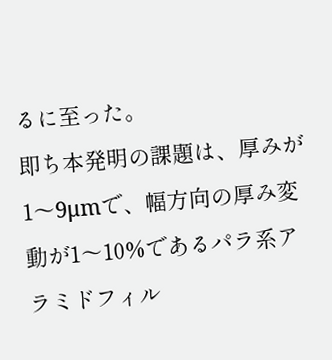るに至った。
即ち本発明の課題は、厚みが1〜9μmで、幅方向の厚み変動が1〜10%であるパラ系アラミドフィル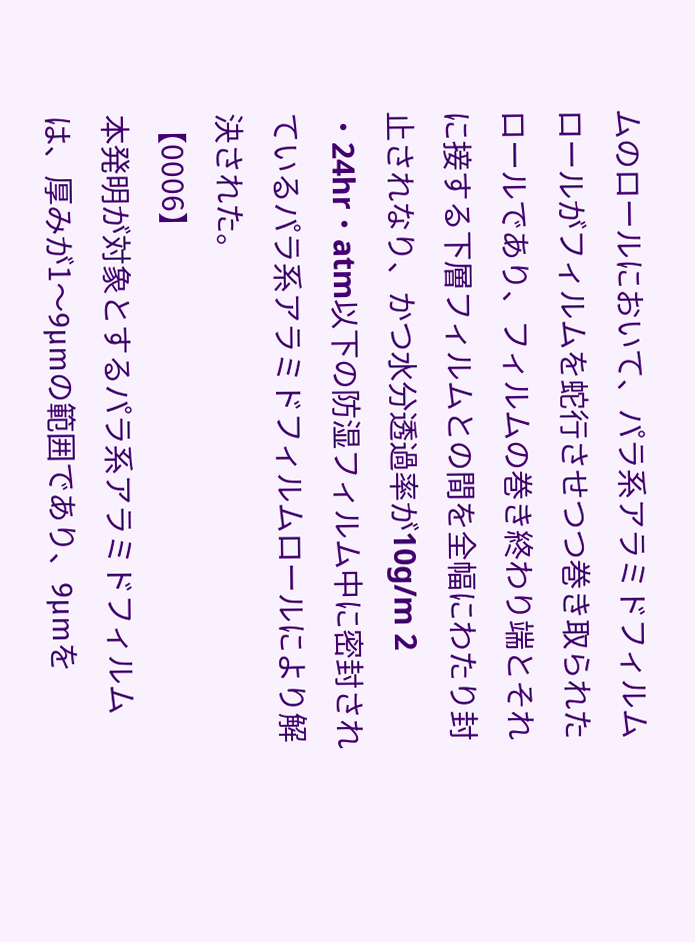ムのロールにおいて、パラ系アラミドフィルムロールがフィルムを蛇行させつつ巻き取られたロールであり、フィルムの巻き終わり端とそれに接する下層フィルムとの間を全幅にわたり封止されなり、かつ水分透過率が10g/m 2 ・24hr・atm以下の防湿フィルム中に密封されているパラ系アラミドフィルムロールにより解決された。
【0006】
本発明が対象とするパラ系アラミドフィルムは、厚みが1〜9μmの範囲であり、9μmを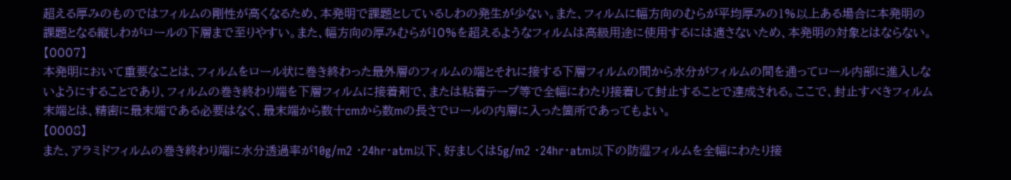超える厚みのものではフィルムの剛性が高くなるため、本発明で課題としているしわの発生が少ない。また、フィルムに幅方向のむらが平均厚みの1%以上ある場合に本発明の課題となる縦しわがロールの下層まで至りやすい。また、幅方向の厚みむらが10%を超えるようなフィルムは高級用途に使用するには適さないため、本発明の対象とはならない。
【0007】
本発明において重要なことは、フィルムをロール状に巻き終わった最外層のフィルムの端とそれに接する下層フィルムの間から水分がフィルムの間を通ってロール内部に進入しないようにすることであり、フィルムの巻き終わり端を下層フィルムに接着剤で、または粘着テープ等で全幅にわたり接着して封止することで達成される。ここで、封止すべきフィルム末端とは、精密に最末端である必要はなく、最末端から数十cmから数mの長さでロールの内層に入った箇所であってもよい。
【0008】
また、アラミドフィルムの巻き終わり端に水分透過率が10g/m2 ・24hr・atm以下、好ましくは5g/m2 ・24hr・atm以下の防湿フィルムを全幅にわたり接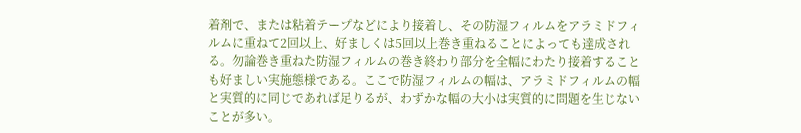着剤で、または粘着テープなどにより接着し、その防湿フィルムをアラミドフィルムに重ねて2回以上、好ましくは5回以上巻き重ねることによっても達成される。勿論巻き重ねた防湿フィルムの巻き終わり部分を全幅にわたり接着することも好ましい実施態様である。ここで防湿フィルムの幅は、アラミドフィルムの幅と実質的に同じであれば足りるが、わずかな幅の大小は実質的に問題を生じないことが多い。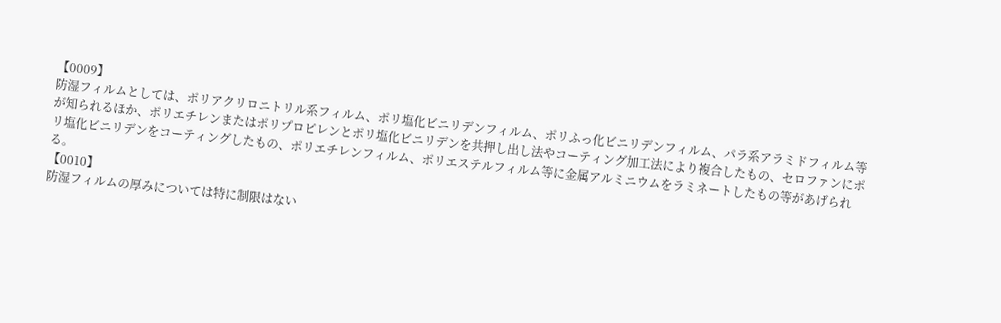【0009】
防湿フィルムとしては、ポリアクリロニトリル系フィルム、ポリ塩化ビニリデンフィルム、ポリふっ化ビニリデンフィルム、パラ系アラミドフィルム等が知られるほか、ポリエチレンまたはポリプロピレンとポリ塩化ビニリデンを共押し出し法やコーティング加工法により複合したもの、セロファンにポリ塩化ビニリデンをコーティングしたもの、ポリエチレンフィルム、ポリエステルフィルム等に金属アルミニウムをラミネートしたもの等があげられる。
【0010】
防湿フィルムの厚みについては特に制限はない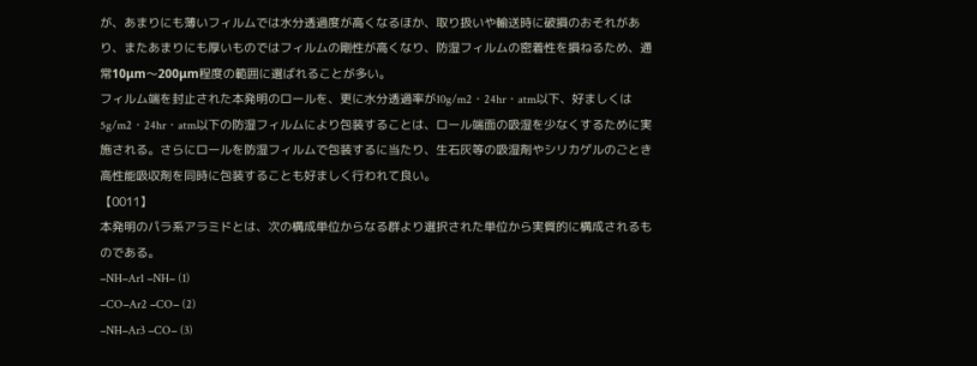が、あまりにも薄いフィルムでは水分透過度が高くなるほか、取り扱いや輸送時に破損のおそれがあり、またあまりにも厚いものではフィルムの剛性が高くなり、防湿フィルムの密着性を損ねるため、通常10μm〜200μm程度の範囲に選ばれることが多い。
フィルム端を封止された本発明のロールを、更に水分透過率が10g/m2・24hr・atm以下、好ましくは5g/m2・24hr・atm以下の防湿フィルムにより包装することは、ロール端面の吸湿を少なくするために実施される。さらにロールを防湿フィルムで包装するに当たり、生石灰等の吸湿剤やシリカゲルのごとき高性能吸収剤を同時に包装することも好ましく行われて良い。
【0011】
本発明のパラ系アラミドとは、次の構成単位からなる群より選択された単位から実質的に構成されるものである。
−NH−Ar1 −NH− (1)
−CO−Ar2 −CO− (2)
−NH−Ar3 −CO− (3)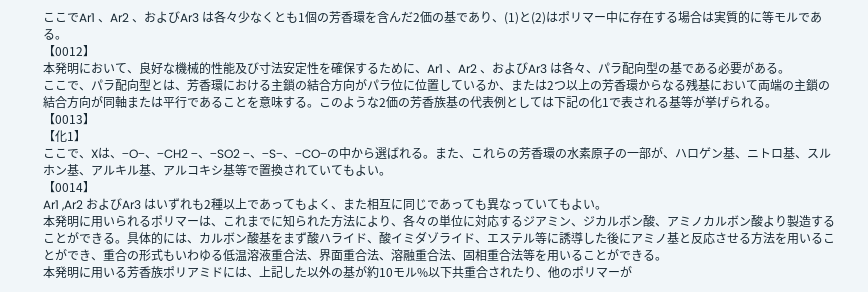ここでAr1 、Ar2 、およびAr3 は各々少なくとも1個の芳香環を含んだ2価の基であり、(1)と(2)はポリマー中に存在する場合は実質的に等モルである。
【0012】
本発明において、良好な機械的性能及び寸法安定性を確保するために、Ar1 、Ar2 、およびAr3 は各々、パラ配向型の基である必要がある。
ここで、パラ配向型とは、芳香環における主鎖の結合方向がパラ位に位置しているか、または2つ以上の芳香環からなる残基において両端の主鎖の結合方向が同軸または平行であることを意味する。このような2価の芳香族基の代表例としては下記の化1で表される基等が挙げられる。
【0013】
【化1】
ここで、Xは、−O−、−CH2 −、−SO2 −、−S−、−CO−の中から選ばれる。また、これらの芳香環の水素原子の一部が、ハロゲン基、ニトロ基、スルホン基、アルキル基、アルコキシ基等で置換されていてもよい。
【0014】
Ar1 ,Ar2 およびAr3 はいずれも2種以上であってもよく、また相互に同じであっても異なっていてもよい。
本発明に用いられるポリマーは、これまでに知られた方法により、各々の単位に対応するジアミン、ジカルボン酸、アミノカルボン酸より製造することができる。具体的には、カルボン酸基をまず酸ハライド、酸イミダゾライド、エステル等に誘導した後にアミノ基と反応させる方法を用いることができ、重合の形式もいわゆる低温溶液重合法、界面重合法、溶融重合法、固相重合法等を用いることができる。
本発明に用いる芳香族ポリアミドには、上記した以外の基が約10モル%以下共重合されたり、他のポリマーが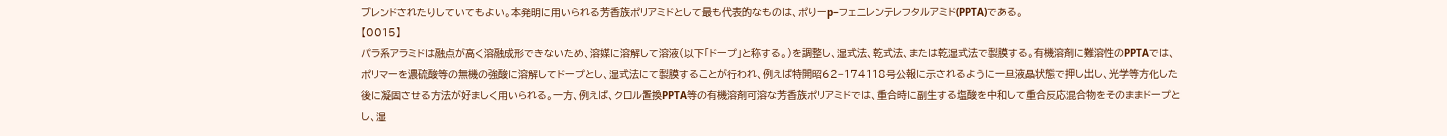ブレンドされたりしていてもよい。本発明に用いられる芳香族ポリアミドとして最も代表的なものは、ポりーp−フェニレンテレフタルアミド(PPTA)である。
【0015】
パラ系アラミドは融点が高く溶融成形できないため、溶媒に溶解して溶液(以下「ドープ」と称する。)を調整し、湿式法、乾式法、または乾湿式法で製膜する。有機溶剤に難溶性のPPTAでは、ポリマーを濃硫酸等の無機の強酸に溶解してドープとし、湿式法にて製膜することが行われ、例えば特開昭62−174118号公報に示されるように一旦液晶状態で押し出し、光学等方化した後に凝固させる方法が好ましく用いられる。一方、例えば、クロル置換PPTA等の有機溶剤可溶な芳香族ポリアミドでは、重合時に副生する塩酸を中和して重合反応混合物をそのままドープとし、湿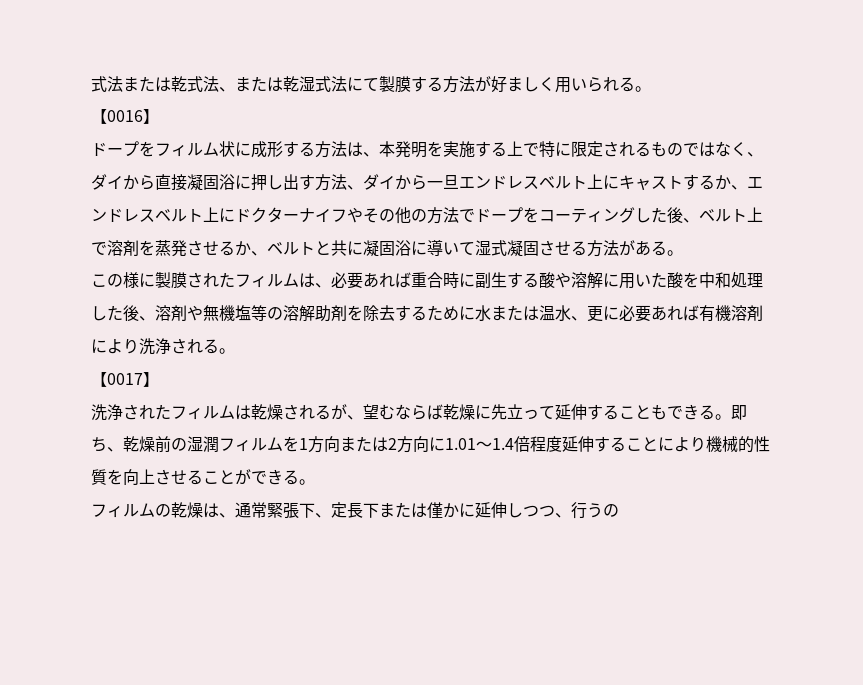式法または乾式法、または乾湿式法にて製膜する方法が好ましく用いられる。
【0016】
ドープをフィルム状に成形する方法は、本発明を実施する上で特に限定されるものではなく、ダイから直接凝固浴に押し出す方法、ダイから一旦エンドレスベルト上にキャストするか、エンドレスベルト上にドクターナイフやその他の方法でドープをコーティングした後、ベルト上で溶剤を蒸発させるか、ベルトと共に凝固浴に導いて湿式凝固させる方法がある。
この様に製膜されたフィルムは、必要あれば重合時に副生する酸や溶解に用いた酸を中和処理した後、溶剤や無機塩等の溶解助剤を除去するために水または温水、更に必要あれば有機溶剤により洗浄される。
【0017】
洗浄されたフィルムは乾燥されるが、望むならば乾燥に先立って延伸することもできる。即ち、乾燥前の湿潤フィルムを1方向または2方向に1.01〜1.4倍程度延伸することにより機械的性質を向上させることができる。
フィルムの乾燥は、通常緊張下、定長下または僅かに延伸しつつ、行うの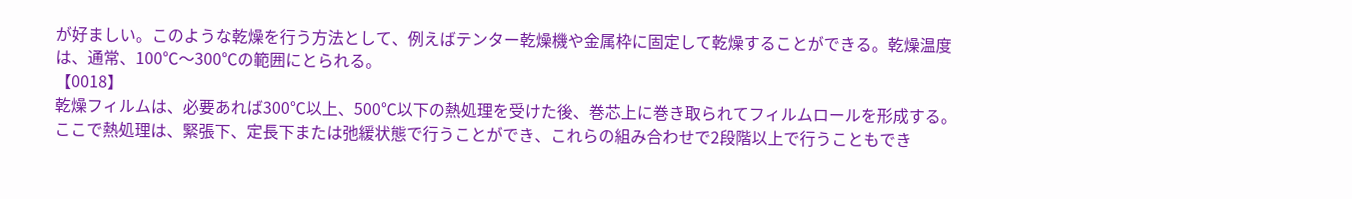が好ましい。このような乾燥を行う方法として、例えばテンター乾燥機や金属枠に固定して乾燥することができる。乾燥温度は、通常、100℃〜300℃の範囲にとられる。
【0018】
乾燥フィルムは、必要あれば300℃以上、500℃以下の熱処理を受けた後、巻芯上に巻き取られてフィルムロールを形成する。ここで熱処理は、緊張下、定長下または弛緩状態で行うことができ、これらの組み合わせで2段階以上で行うこともでき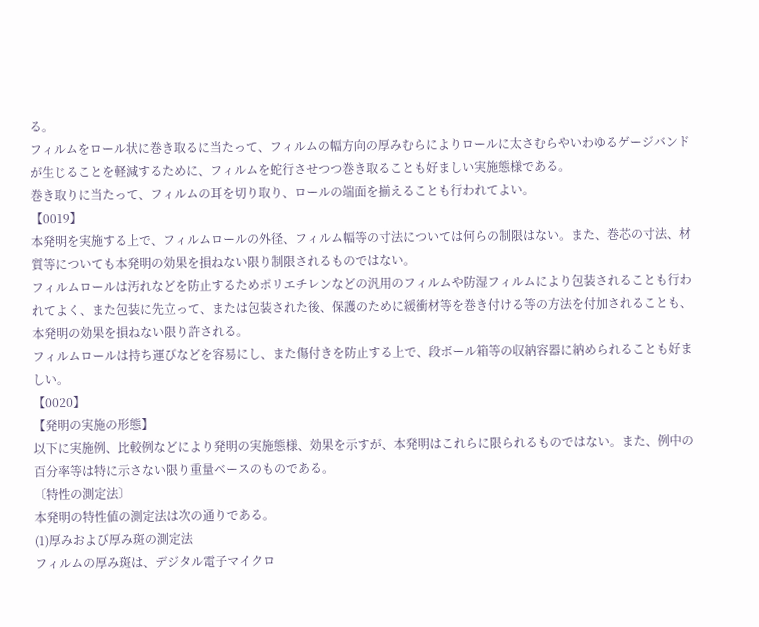る。
フィルムをロール状に巻き取るに当たって、フィルムの幅方向の厚みむらによりロールに太さむらやいわゆるゲージバンドが生じることを軽減するために、フィルムを蛇行させつつ巻き取ることも好ましい実施態様である。
巻き取りに当たって、フィルムの耳を切り取り、ロールの端面を揃えることも行われてよい。
【0019】
本発明を実施する上で、フィルムロールの外径、フィルム幅等の寸法については何らの制限はない。また、巻芯の寸法、材質等についても本発明の効果を損ねない限り制限されるものではない。
フィルムロールは汚れなどを防止するためポリエチレンなどの汎用のフィルムや防湿フィルムにより包装されることも行われてよく、また包装に先立って、または包装された後、保護のために緩衝材等を巻き付ける等の方法を付加されることも、本発明の効果を損ねない限り許される。
フィルムロールは持ち運びなどを容易にし、また傷付きを防止する上で、段ボール箱等の収納容器に納められることも好ましい。
【0020】
【発明の実施の形態】
以下に実施例、比較例などにより発明の実施態様、効果を示すが、本発明はこれらに限られるものではない。また、例中の百分率等は特に示さない限り重量ベースのものである。
〔特性の測定法〕
本発明の特性値の測定法は次の通りである。
(1)厚みおよび厚み斑の測定法
フィルムの厚み斑は、デジタル電子マイクロ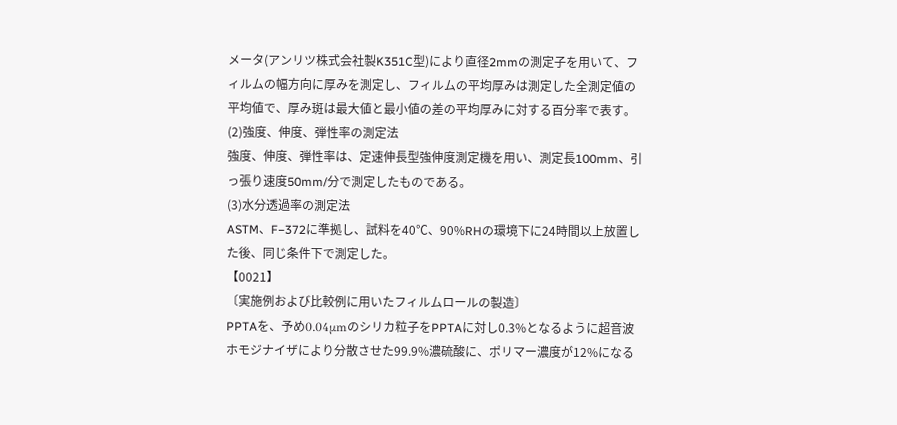メータ(アンリツ株式会社製K351C型)により直径2mmの測定子を用いて、フィルムの幅方向に厚みを測定し、フィルムの平均厚みは測定した全測定値の平均値で、厚み斑は最大値と最小値の差の平均厚みに対する百分率で表す。
(2)強度、伸度、弾性率の測定法
強度、伸度、弾性率は、定速伸長型強伸度測定機を用い、測定長100mm、引っ張り速度50mm/分で測定したものである。
(3)水分透過率の測定法
ASTM、F−372に準拠し、試料を40℃、90%RHの環境下に24時間以上放置した後、同じ条件下で測定した。
【0021】
〔実施例および比較例に用いたフィルムロールの製造〕
PPTAを、予め0.04μmのシリカ粒子をPPTAに対し0.3%となるように超音波ホモジナイザにより分散させた99.9%濃硫酸に、ポリマー濃度が12%になる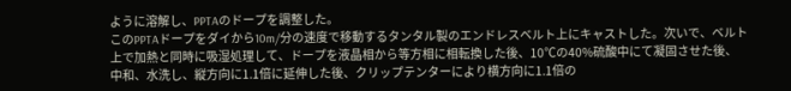ように溶解し、PPTAのドープを調整した。
このPPTAドープをダイから10m/分の速度で移動するタンタル製のエンドレスベルト上にキャストした。次いで、ベルト上で加熱と同時に吸湿処理して、ドープを液晶相から等方相に相転換した後、10℃の40%硫酸中にて凝固させた後、中和、水洗し、縦方向に1.1倍に延伸した後、クリップテンターにより横方向に1.1倍の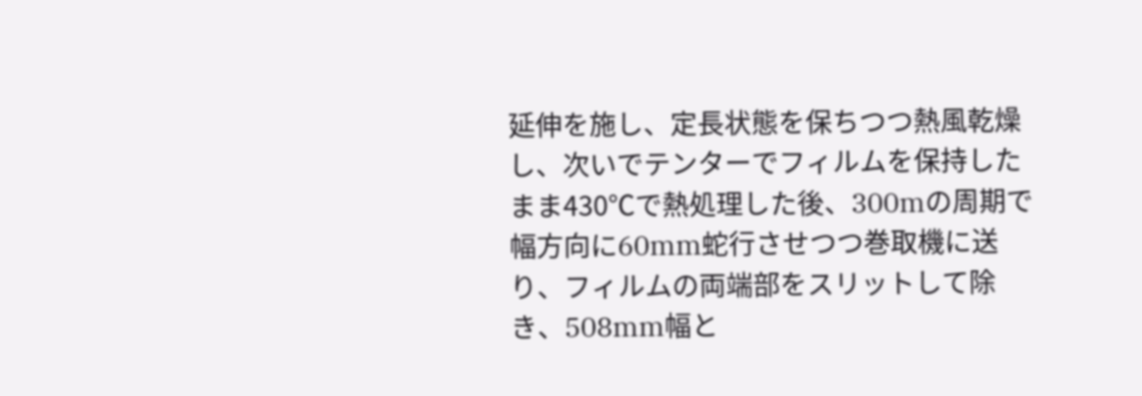延伸を施し、定長状態を保ちつつ熱風乾燥し、次いでテンターでフィルムを保持したまま430℃で熱処理した後、300mの周期で幅方向に60mm蛇行させつつ巻取機に送り、フィルムの両端部をスリットして除き、508mm幅と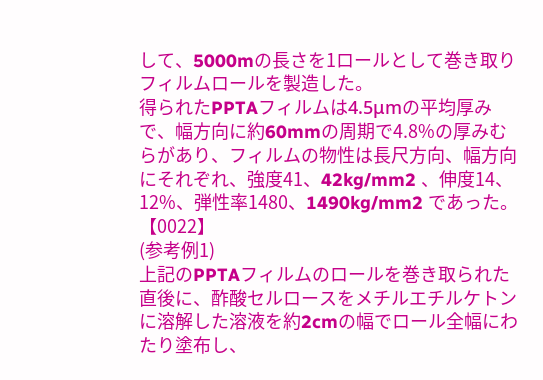して、5000mの長さを1ロールとして巻き取りフィルムロールを製造した。
得られたPPTAフィルムは4.5μmの平均厚みで、幅方向に約60mmの周期で4.8%の厚みむらがあり、フィルムの物性は長尺方向、幅方向にそれぞれ、強度41、42kg/mm2 、伸度14、12%、弾性率1480、1490kg/mm2 であった。
【0022】
(参考例1)
上記のPPTAフィルムのロールを巻き取られた直後に、酢酸セルロースをメチルエチルケトンに溶解した溶液を約2cmの幅でロール全幅にわたり塗布し、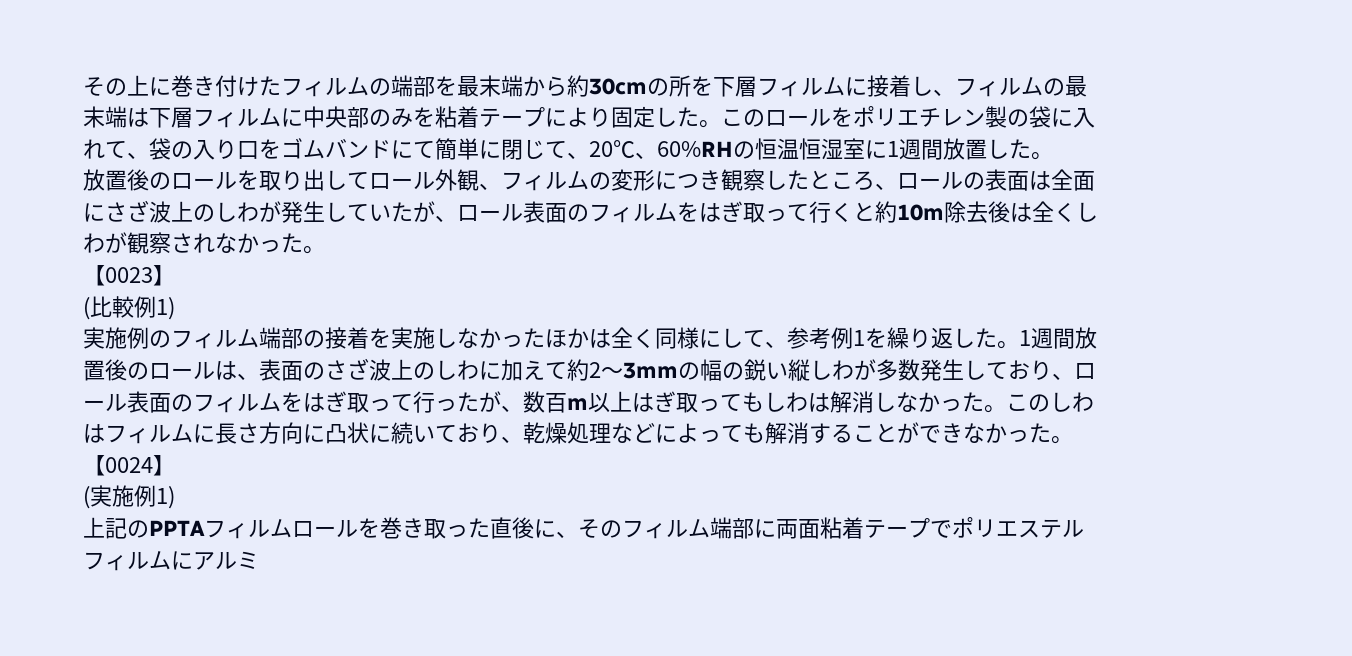その上に巻き付けたフィルムの端部を最末端から約30cmの所を下層フィルムに接着し、フィルムの最末端は下層フィルムに中央部のみを粘着テープにより固定した。このロールをポリエチレン製の袋に入れて、袋の入り口をゴムバンドにて簡単に閉じて、20℃、60%RHの恒温恒湿室に1週間放置した。
放置後のロールを取り出してロール外観、フィルムの変形につき観察したところ、ロールの表面は全面にさざ波上のしわが発生していたが、ロール表面のフィルムをはぎ取って行くと約10m除去後は全くしわが観察されなかった。
【0023】
(比較例1)
実施例のフィルム端部の接着を実施しなかったほかは全く同様にして、参考例1を繰り返した。1週間放置後のロールは、表面のさざ波上のしわに加えて約2〜3mmの幅の鋭い縦しわが多数発生しており、ロール表面のフィルムをはぎ取って行ったが、数百m以上はぎ取ってもしわは解消しなかった。このしわはフィルムに長さ方向に凸状に続いており、乾燥処理などによっても解消することができなかった。
【0024】
(実施例1)
上記のPPTAフィルムロールを巻き取った直後に、そのフィルム端部に両面粘着テープでポリエステルフィルムにアルミ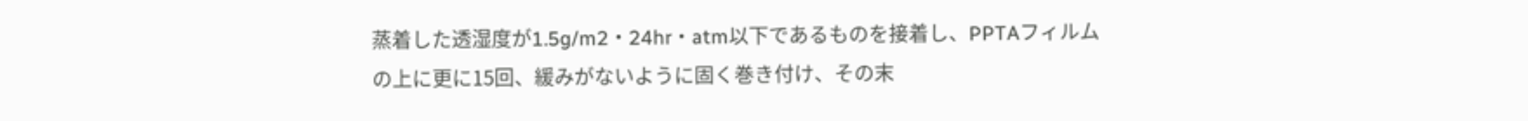蒸着した透湿度が1.5g/m2・24hr・atm以下であるものを接着し、PPTAフィルムの上に更に15回、緩みがないように固く巻き付け、その末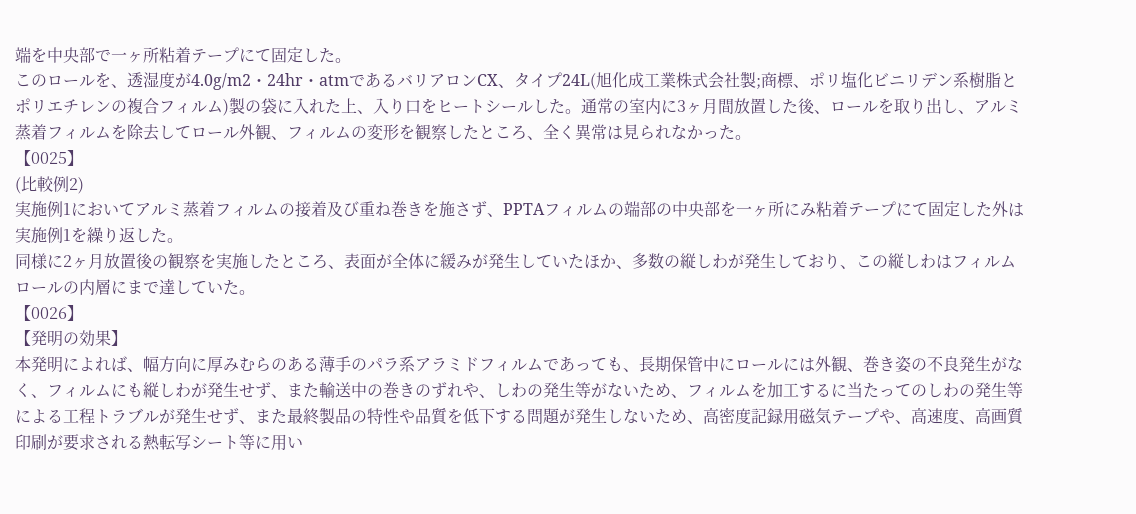端を中央部で一ヶ所粘着テープにて固定した。
このロールを、透湿度が4.0g/m2・24hr・atmであるバリアロンCX、タイプ24L(旭化成工業株式会社製;商標、ポリ塩化ビニリデン系樹脂とポリエチレンの複合フィルム)製の袋に入れた上、入り口をヒートシールした。通常の室内に3ヶ月間放置した後、ロールを取り出し、アルミ蒸着フィルムを除去してロール外観、フィルムの変形を観察したところ、全く異常は見られなかった。
【0025】
(比較例2)
実施例1においてアルミ蒸着フィルムの接着及び重ね巻きを施さず、PPTAフィルムの端部の中央部を一ヶ所にみ粘着テープにて固定した外は実施例1を繰り返した。
同様に2ヶ月放置後の観察を実施したところ、表面が全体に緩みが発生していたほか、多数の縦しわが発生しており、この縦しわはフィルムロールの内層にまで達していた。
【0026】
【発明の効果】
本発明によれば、幅方向に厚みむらのある薄手のパラ系アラミドフィルムであっても、長期保管中にロールには外観、巻き姿の不良発生がなく、フィルムにも縦しわが発生せず、また輸送中の巻きのずれや、しわの発生等がないため、フィルムを加工するに当たってのしわの発生等による工程トラブルが発生せず、また最終製品の特性や品質を低下する問題が発生しないため、高密度記録用磁気テープや、高速度、高画質印刷が要求される熱転写シート等に用い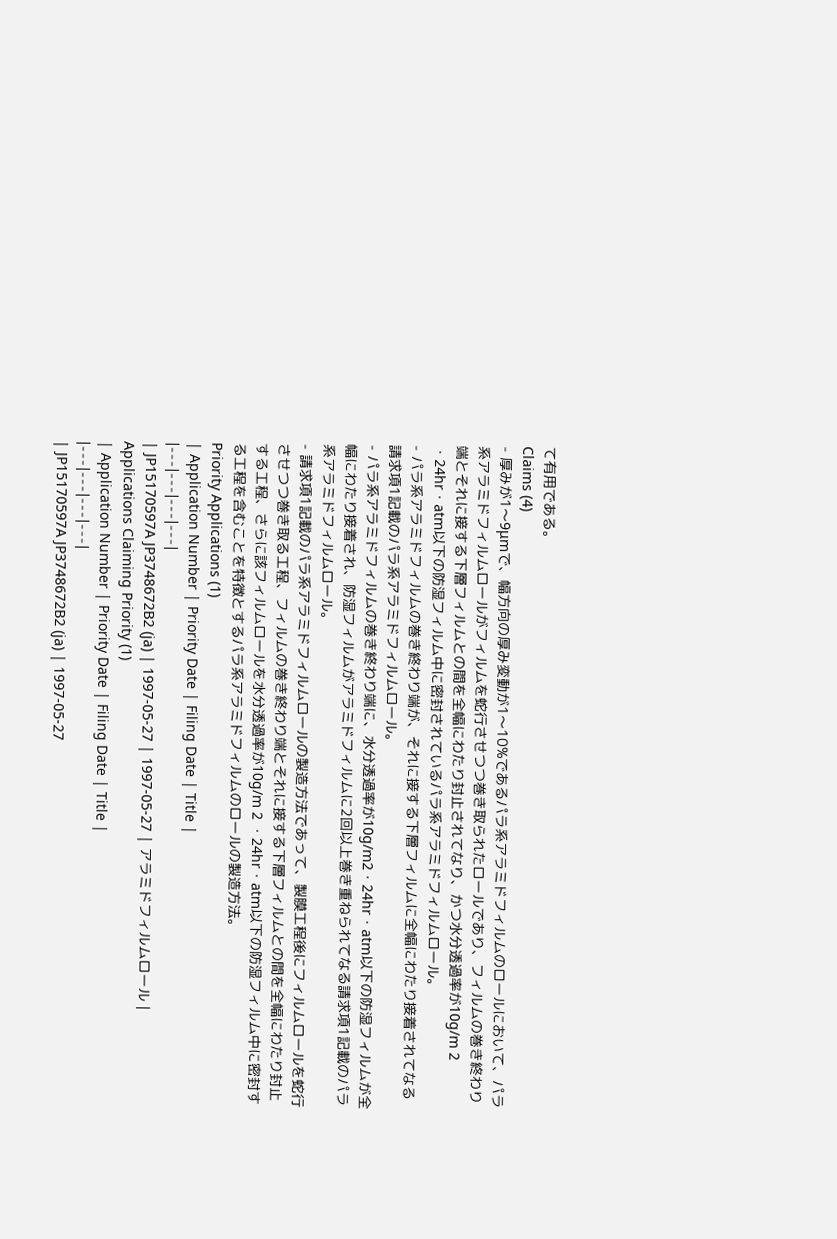て有用である。
Claims (4)
- 厚みが1〜9μmで、幅方向の厚み変動が1〜10%であるパラ系アラミドフィルムのロールにおいて、パラ系アラミドフィルムロールがフィルムを蛇行させつつ巻き取られたロールであり、フィルムの巻き終わり端とそれに接する下層フィルムとの間を全幅にわたり封止されてなり、かつ水分透過率が10g/m 2 ・24hr・atm以下の防湿フィルム中に密封されているパラ系アラミドフィルムロール。
- パラ系アラミドフィルムの巻き終わり端が、それに接する下層フィルムに全幅にわたり接着されてなる請求項1記載のパラ系アラミドフィルムロール。
- パラ系アラミドフィルムの巻き終わり端に、水分透過率が10g/m2・24hr・atm以下の防湿フィルムが全幅にわたり接着され、防湿フィルムがアラミドフィルムに2回以上巻き重ねられてなる請求項1記載のパラ系アラミドフィルムロール。
- 請求項1記載のパラ系アラミドフィルムロールの製造方法であって、製膜工程後にフィルムロールを蛇行させつつ巻き取る工程、フィルムの巻き終わり端とそれに接する下層フィルムとの間を全幅にわたり封止する工程、さらに該フィルムロールを水分透過率が10g/m 2 ・24hr・atm以下の防湿フィルム中に密封する工程を含むことを特徴とするパラ系アラミドフィルムのロールの製造方法。
Priority Applications (1)
| Application Number | Priority Date | Filing Date | Title |
|---|---|---|---|
| JP15170597A JP3748672B2 (ja) | 1997-05-27 | 1997-05-27 | アラミドフィルムロール |
Applications Claiming Priority (1)
| Application Number | Priority Date | Filing Date | Title |
|---|---|---|---|
| JP15170597A JP3748672B2 (ja) | 1997-05-27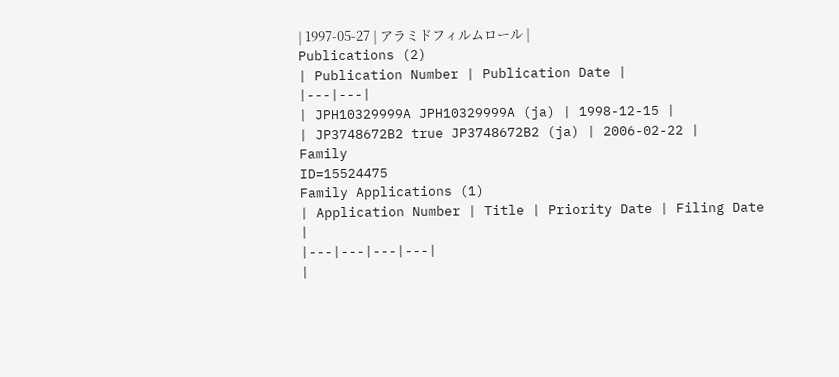| 1997-05-27 | アラミドフィルムロール |
Publications (2)
| Publication Number | Publication Date |
|---|---|
| JPH10329999A JPH10329999A (ja) | 1998-12-15 |
| JP3748672B2 true JP3748672B2 (ja) | 2006-02-22 |
Family
ID=15524475
Family Applications (1)
| Application Number | Title | Priority Date | Filing Date |
|---|---|---|---|
|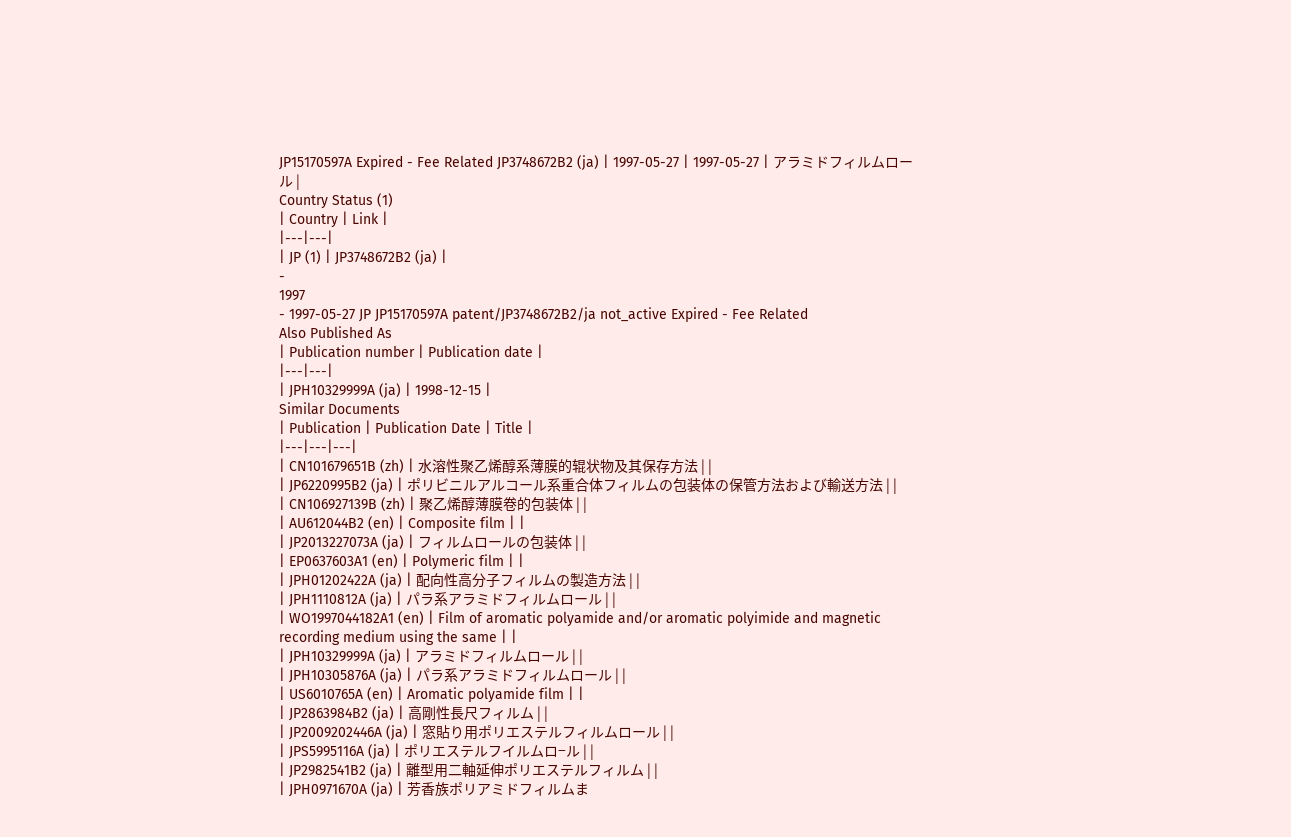JP15170597A Expired - Fee Related JP3748672B2 (ja) | 1997-05-27 | 1997-05-27 | アラミドフィルムロール |
Country Status (1)
| Country | Link |
|---|---|
| JP (1) | JP3748672B2 (ja) |
-
1997
- 1997-05-27 JP JP15170597A patent/JP3748672B2/ja not_active Expired - Fee Related
Also Published As
| Publication number | Publication date |
|---|---|
| JPH10329999A (ja) | 1998-12-15 |
Similar Documents
| Publication | Publication Date | Title |
|---|---|---|
| CN101679651B (zh) | 水溶性聚乙烯醇系薄膜的辊状物及其保存方法 | |
| JP6220995B2 (ja) | ポリビニルアルコール系重合体フィルムの包装体の保管方法および輸送方法 | |
| CN106927139B (zh) | 聚乙烯醇薄膜卷的包装体 | |
| AU612044B2 (en) | Composite film | |
| JP2013227073A (ja) | フィルムロールの包装体 | |
| EP0637603A1 (en) | Polymeric film | |
| JPH01202422A (ja) | 配向性高分子フィルムの製造方法 | |
| JPH1110812A (ja) | パラ系アラミドフィルムロール | |
| WO1997044182A1 (en) | Film of aromatic polyamide and/or aromatic polyimide and magnetic recording medium using the same | |
| JPH10329999A (ja) | アラミドフィルムロール | |
| JPH10305876A (ja) | パラ系アラミドフィルムロール | |
| US6010765A (en) | Aromatic polyamide film | |
| JP2863984B2 (ja) | 高剛性長尺フィルム | |
| JP2009202446A (ja) | 窓貼り用ポリエステルフィルムロール | |
| JPS5995116A (ja) | ポリエステルフイルムロ−ル | |
| JP2982541B2 (ja) | 離型用二軸延伸ポリエステルフィルム | |
| JPH0971670A (ja) | 芳香族ポリアミドフィルムま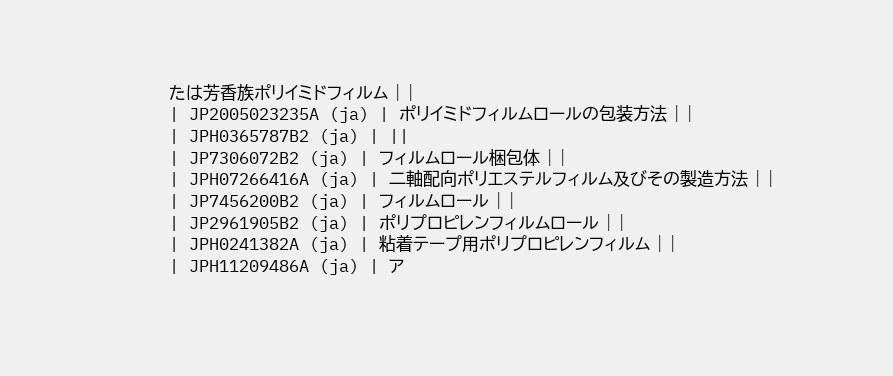たは芳香族ポリイミドフィルム | |
| JP2005023235A (ja) | ポリイミドフィルムロールの包装方法 | |
| JPH0365787B2 (ja) | ||
| JP7306072B2 (ja) | フィルムロール梱包体 | |
| JPH07266416A (ja) | 二軸配向ポリエステルフィルム及びその製造方法 | |
| JP7456200B2 (ja) | フィルムロール | |
| JP2961905B2 (ja) | ポリプロピレンフィルムロール | |
| JPH0241382A (ja) | 粘着テープ用ポリプロピレンフィルム | |
| JPH11209486A (ja) | ア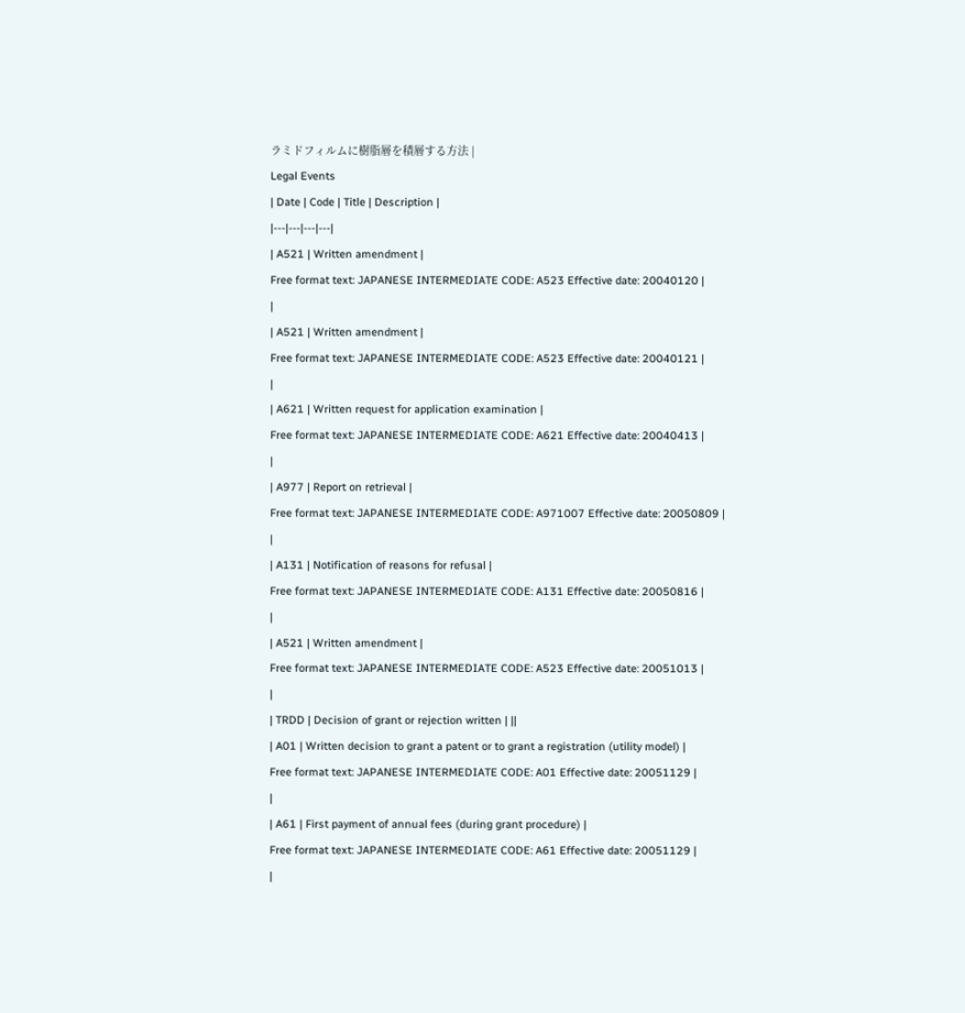ラミドフィルムに樹脂層を積層する方法 |
Legal Events
| Date | Code | Title | Description |
|---|---|---|---|
| A521 | Written amendment |
Free format text: JAPANESE INTERMEDIATE CODE: A523 Effective date: 20040120 |
|
| A521 | Written amendment |
Free format text: JAPANESE INTERMEDIATE CODE: A523 Effective date: 20040121 |
|
| A621 | Written request for application examination |
Free format text: JAPANESE INTERMEDIATE CODE: A621 Effective date: 20040413 |
|
| A977 | Report on retrieval |
Free format text: JAPANESE INTERMEDIATE CODE: A971007 Effective date: 20050809 |
|
| A131 | Notification of reasons for refusal |
Free format text: JAPANESE INTERMEDIATE CODE: A131 Effective date: 20050816 |
|
| A521 | Written amendment |
Free format text: JAPANESE INTERMEDIATE CODE: A523 Effective date: 20051013 |
|
| TRDD | Decision of grant or rejection written | ||
| A01 | Written decision to grant a patent or to grant a registration (utility model) |
Free format text: JAPANESE INTERMEDIATE CODE: A01 Effective date: 20051129 |
|
| A61 | First payment of annual fees (during grant procedure) |
Free format text: JAPANESE INTERMEDIATE CODE: A61 Effective date: 20051129 |
|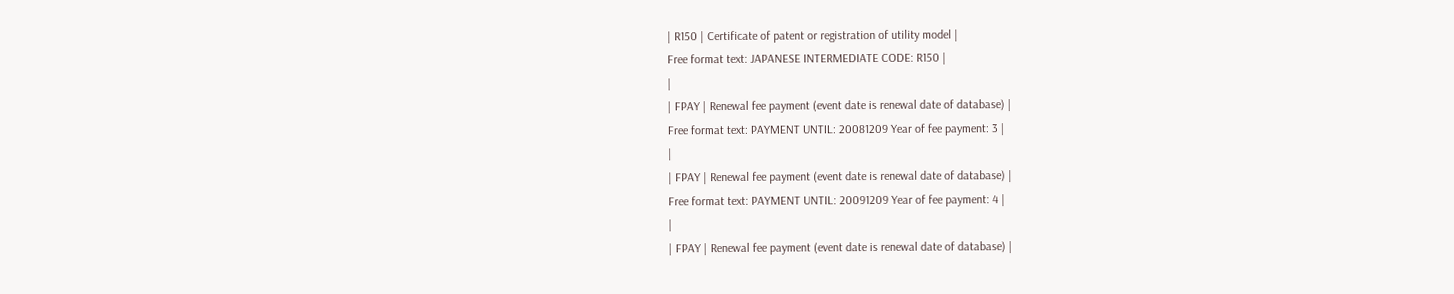| R150 | Certificate of patent or registration of utility model |
Free format text: JAPANESE INTERMEDIATE CODE: R150 |
|
| FPAY | Renewal fee payment (event date is renewal date of database) |
Free format text: PAYMENT UNTIL: 20081209 Year of fee payment: 3 |
|
| FPAY | Renewal fee payment (event date is renewal date of database) |
Free format text: PAYMENT UNTIL: 20091209 Year of fee payment: 4 |
|
| FPAY | Renewal fee payment (event date is renewal date of database) |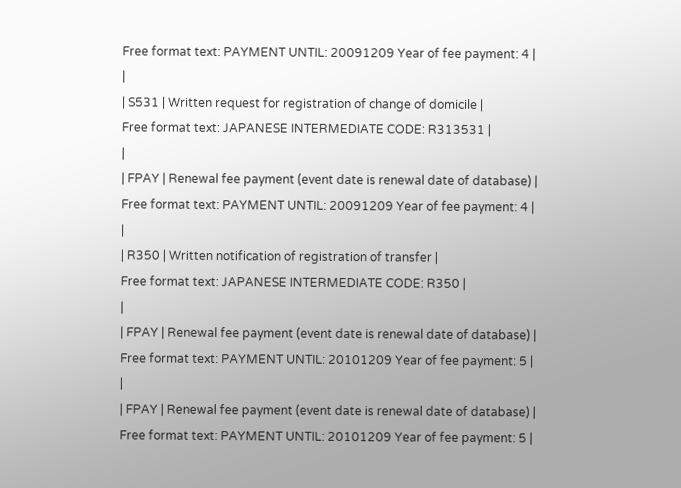Free format text: PAYMENT UNTIL: 20091209 Year of fee payment: 4 |
|
| S531 | Written request for registration of change of domicile |
Free format text: JAPANESE INTERMEDIATE CODE: R313531 |
|
| FPAY | Renewal fee payment (event date is renewal date of database) |
Free format text: PAYMENT UNTIL: 20091209 Year of fee payment: 4 |
|
| R350 | Written notification of registration of transfer |
Free format text: JAPANESE INTERMEDIATE CODE: R350 |
|
| FPAY | Renewal fee payment (event date is renewal date of database) |
Free format text: PAYMENT UNTIL: 20101209 Year of fee payment: 5 |
|
| FPAY | Renewal fee payment (event date is renewal date of database) |
Free format text: PAYMENT UNTIL: 20101209 Year of fee payment: 5 |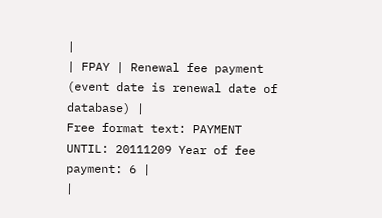|
| FPAY | Renewal fee payment (event date is renewal date of database) |
Free format text: PAYMENT UNTIL: 20111209 Year of fee payment: 6 |
|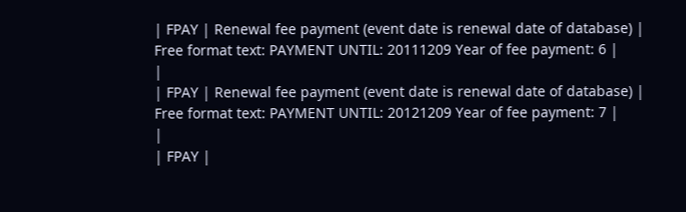| FPAY | Renewal fee payment (event date is renewal date of database) |
Free format text: PAYMENT UNTIL: 20111209 Year of fee payment: 6 |
|
| FPAY | Renewal fee payment (event date is renewal date of database) |
Free format text: PAYMENT UNTIL: 20121209 Year of fee payment: 7 |
|
| FPAY |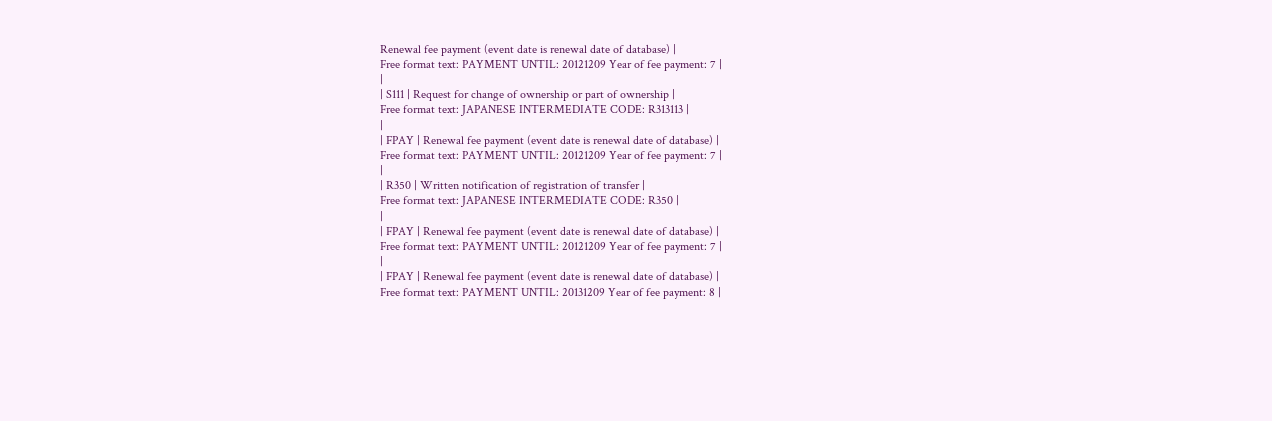Renewal fee payment (event date is renewal date of database) |
Free format text: PAYMENT UNTIL: 20121209 Year of fee payment: 7 |
|
| S111 | Request for change of ownership or part of ownership |
Free format text: JAPANESE INTERMEDIATE CODE: R313113 |
|
| FPAY | Renewal fee payment (event date is renewal date of database) |
Free format text: PAYMENT UNTIL: 20121209 Year of fee payment: 7 |
|
| R350 | Written notification of registration of transfer |
Free format text: JAPANESE INTERMEDIATE CODE: R350 |
|
| FPAY | Renewal fee payment (event date is renewal date of database) |
Free format text: PAYMENT UNTIL: 20121209 Year of fee payment: 7 |
|
| FPAY | Renewal fee payment (event date is renewal date of database) |
Free format text: PAYMENT UNTIL: 20131209 Year of fee payment: 8 |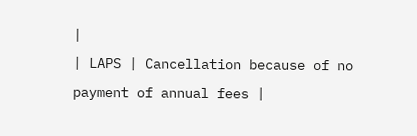|
| LAPS | Cancellation because of no payment of annual fees |